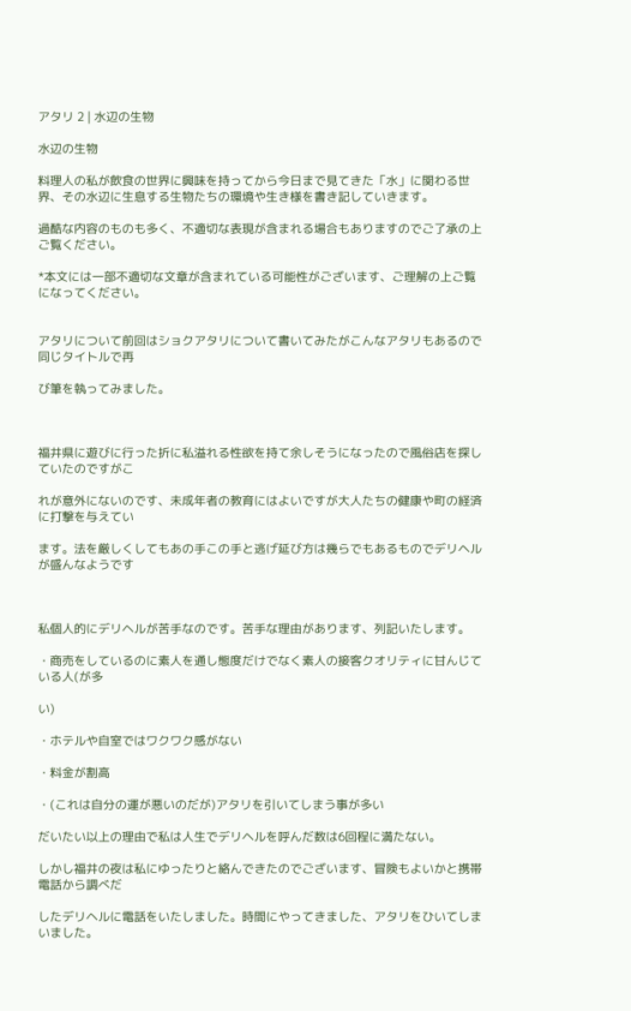アタリ 2 | 水辺の生物

水辺の生物

料理人の私が飲食の世界に興味を持ってから今日まで見てきた「水」に関わる世界、その水辺に生息する生物たちの環境や生き様を書き記していきます。

過酷な内容のものも多く、不適切な表現が含まれる場合もありますのでご了承の上ご覧ください。

*本文には一部不適切な文章が含まれている可能性がございます、ご理解の上ご覧になってください。


アタリについて前回はショクアタリについて書いてみたがこんなアタリもあるので同じタイトルで再

び筆を執ってみました。



福井県に遊びに行った折に私溢れる性欲を持て余しそうになったので風俗店を探していたのですがこ

れが意外にないのです、未成年者の教育にはよいですが大人たちの健康や町の経済に打撃を与えてい

ます。法を厳しくしてもあの手この手と逃げ延び方は幾らでもあるものでデリヘルが盛んなようです



私個人的にデリヘルが苦手なのです。苦手な理由があります、列記いたします。

・商売をしているのに素人を通し態度だけでなく素人の接客クオリティに甘んじている人(が多

い)

・ホテルや自室ではワクワク感がない

・料金が割高

・(これは自分の運が悪いのだが)アタリを引いてしまう事が多い

だいたい以上の理由で私は人生でデリヘルを呼んだ数は6回程に満たない。

しかし福井の夜は私にゆったりと絡んできたのでございます、冒険もよいかと携帯電話から調べだ

したデリヘルに電話をいたしました。時間にやってきました、アタリをひいてしまいました。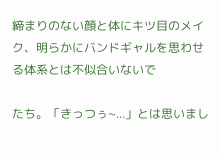締まりのない顔と体にキツ目のメイク、明らかにバンドギャルを思わせる体系とは不似合いないで

たち。「きっつぅ~...」とは思いまし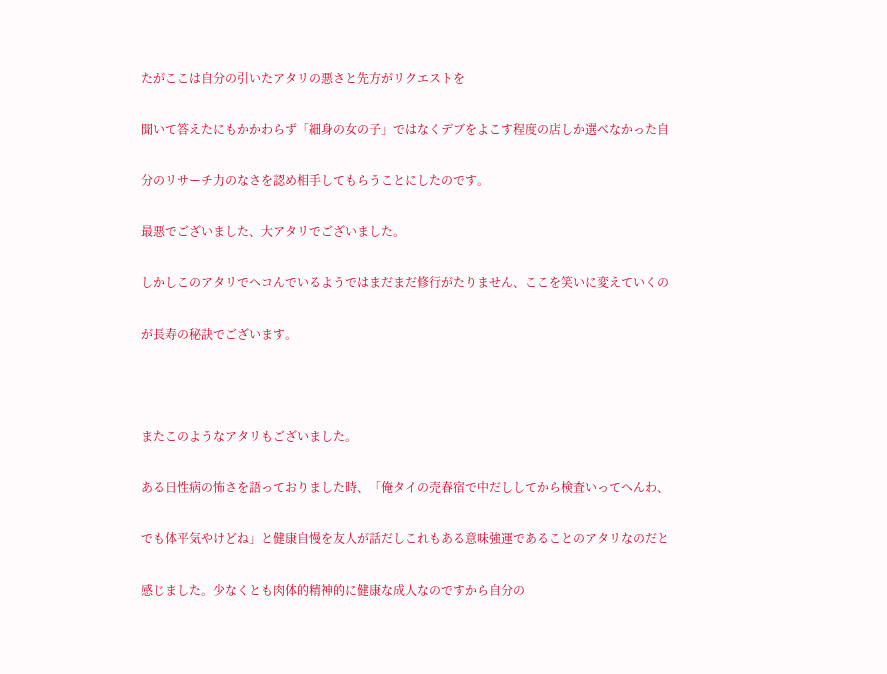たがここは自分の引いたアタリの悪さと先方がリクエストを

聞いて答えたにもかかわらず「細身の女の子」ではなくデブをよこす程度の店しか選べなかった自

分のリサーチ力のなさを認め相手してもらうことにしたのです。

最悪でございました、大アタリでございました。

しかしこのアタリでヘコんでいるようではまだまだ修行がたりません、ここを笑いに変えていくの

が長寿の秘訣でございます。



またこのようなアタリもございました。

ある日性病の怖さを語っておりました時、「俺タイの売春宿で中だししてから検査いってへんわ、

でも体平気やけどね」と健康自慢を友人が話だしこれもある意味強運であることのアタリなのだと

感じました。少なくとも肉体的精神的に健康な成人なのですから自分の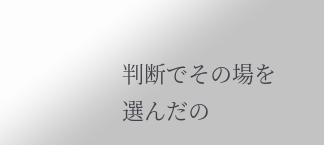判断でその場を選んだの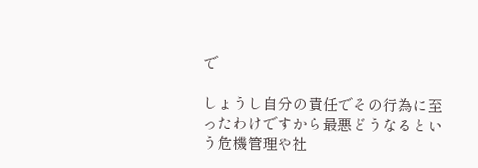で

しょうし自分の責任でその行為に至ったわけですから最悪どうなるという危機管理や社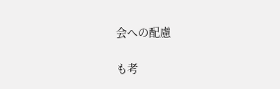会への配慮

も考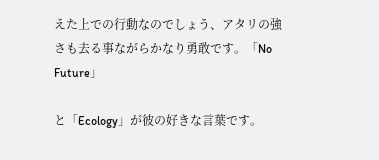えた上での行動なのでしょう、アタリの強さも去る事ながらかなり勇敢です。「No Future」

と「Ecology」が彼の好きな言葉です。